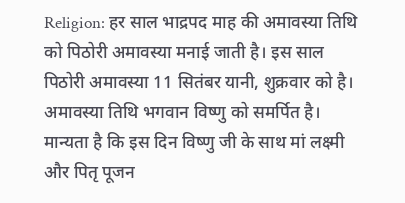Religion: हर साल भाद्रपद माह की अमावस्या तिथि को पिठोरी अमावस्या मनाई जाती है। इस साल पिठोरी अमावस्या 11 सितंबर यानी, शुक्रवार को है। अमावस्या तिथि भगवान विष्णु को समर्पित है। मान्यता है कि इस दिन विष्णु जी के साथ मां लक्ष्मी और पितृ पूजन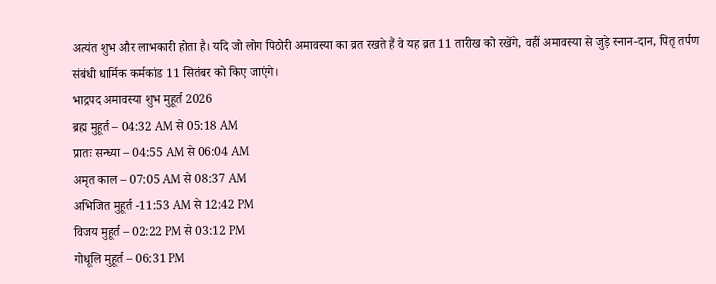अत्यंत शुभ और लाभकारी होता है। यदि जो लोग पिठोरी अमावस्या का व्रत रखते हैं वे यह व्रत 11 तारीख को रखेंगे, वहीं अमावस्या से जुड़े स्नान-दान, पितृ तर्पण संबंधी धार्मिक कर्मकांड 11 सितंबर को किए जाएंगे।
भाद्रपद अमावस्या शुभ मुहूर्त 2026
ब्रह्म मुहूर्त – 04:32 AM से 05:18 AM
प्रातः सन्ध्या – 04:55 AM से 06:04 AM
अमृत काल – 07:05 AM से 08:37 AM
अभिजित मुहूर्त -11:53 AM से 12:42 PM
विजय मुहूर्त – 02:22 PM से 03:12 PM
गोधूलि मुहूर्त – 06:31 PM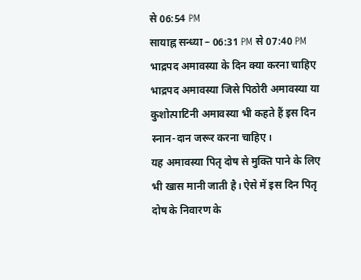से 06:54 PM
सायाह्न सन्ध्या – 06:31 PM से 07:40 PM
भाद्रपद अमावस्या के दिन क्या करना चाहिए
भाद्रपद अमावस्या जिसे पिठोरी अमावस्या या कुशोत्पाटिनी अमावस्या भी कहते हैं इस दिन स्नान-दान जरूर करना चाहिए।
यह अमावस्या पितृ दोष से मुक्ति पाने के लिए भी खास मानी जाती है। ऐसे में इस दिन पितृ दोष के निवारण के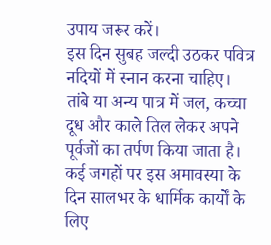उपाय जरूर करें।
इस दिन सुबह जल्दी उठकर पवित्र नदियों में स्नान करना चाहिए।
तांबे या अन्य पात्र में जल, कच्चा दूध और काले तिल लेकर अपने पूर्वजों का तर्पण किया जाता है।
कई जगहों पर इस अमावस्या के दिन सालभर के धार्मिक कार्यों के लिए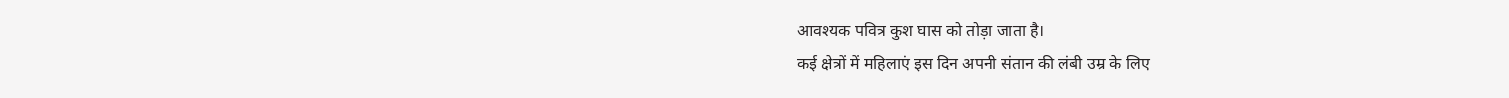आवश्यक पवित्र कुश घास को तोड़ा जाता है।
कई क्षेत्रों में महिलाएं इस दिन अपनी संतान की लंबी उम्र के लिए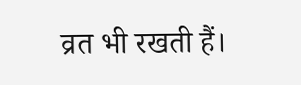व्रत भी रखती हैं।